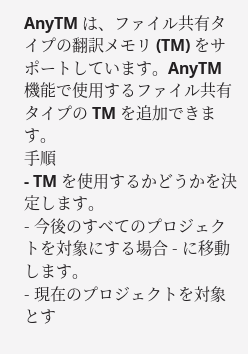AnyTM は、ファイル共有タイプの翻訳メモリ (TM) をサポートしています。AnyTM 機能で使用するファイル共有タイプの TM を追加できます。
手順
- TM を使用するかどうかを決定します。
- 今後のすべてのプロジェクトを対象にする場合 - に移動します。
- 現在のプロジェクトを対象とす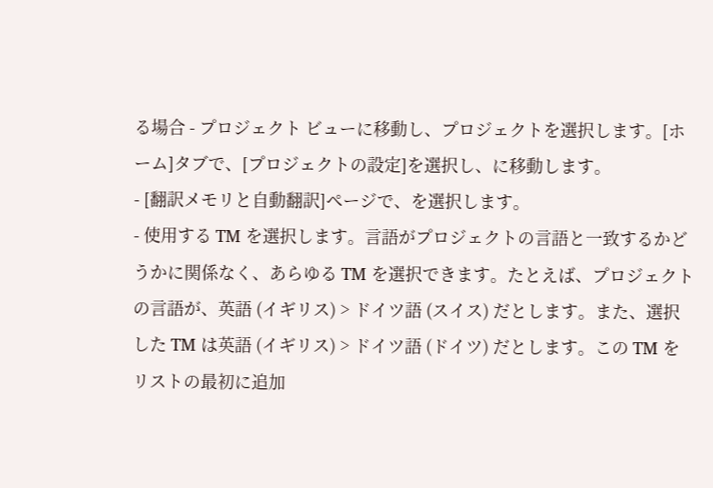る場合 - プロジェクト ビューに移動し、プロジェクトを選択します。[ホーム]タブで、[プロジェクトの設定]を選択し、に移動します。
- [翻訳メモリと自動翻訳]ページで、を選択します。
- 使用する TM を選択します。言語がプロジェクトの言語と一致するかどうかに関係なく、あらゆる TM を選択できます。たとえば、プロジェクトの言語が、英語 (イギリス) > ドイツ語 (スイス) だとします。また、選択した TM は英語 (イギリス) > ドイツ語 (ドイツ) だとします。この TM をリストの最初に追加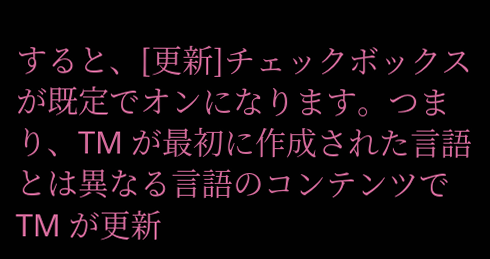すると、[更新]チェックボックスが既定でオンになります。つまり、TM が最初に作成された言語とは異なる言語のコンテンツで TM が更新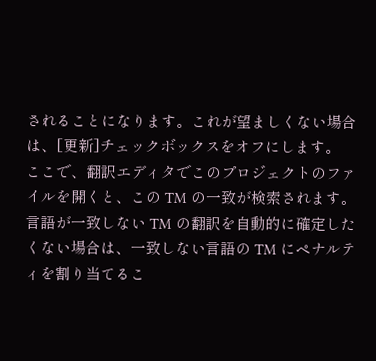されることになります。これが望ましくない場合は、[更新]チェックボックスをオフにします。
ここで、翻訳エディタでこのプロジェクトのファイルを開くと、この TM の一致が検索されます。言語が一致しない TM の翻訳を自動的に確定したくない場合は、一致しない言語の TM にペナルティを割り当てるこ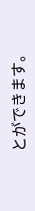とができます。